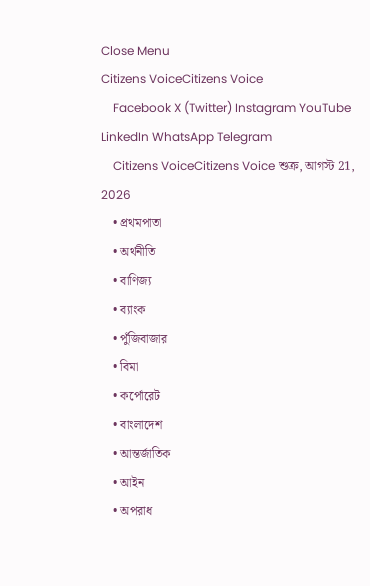Close Menu
Citizens VoiceCitizens Voice
    Facebook X (Twitter) Instagram YouTube LinkedIn WhatsApp Telegram
    Citizens VoiceCitizens Voice শুক্র, আগস্ট 21, 2026
    • প্রথমপাতা
    • অর্থনীতি
    • বাণিজ্য
    • ব্যাংক
    • পুঁজিবাজার
    • বিমা
    • কর্পোরেট
    • বাংলাদেশ
    • আন্তর্জাতিক
    • আইন
    • অপরাধ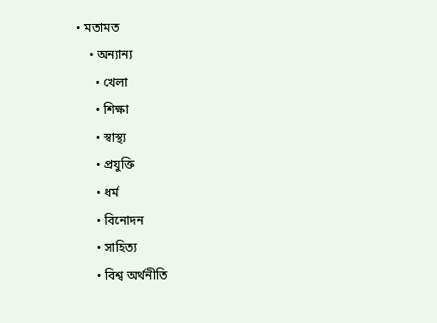• মতামত
    • অন্যান্য
      • খেলা
      • শিক্ষা
      • স্বাস্থ্য
      • প্রযুক্তি
      • ধর্ম
      • বিনোদন
      • সাহিত্য
      • বিশ্ব অর্থনীতি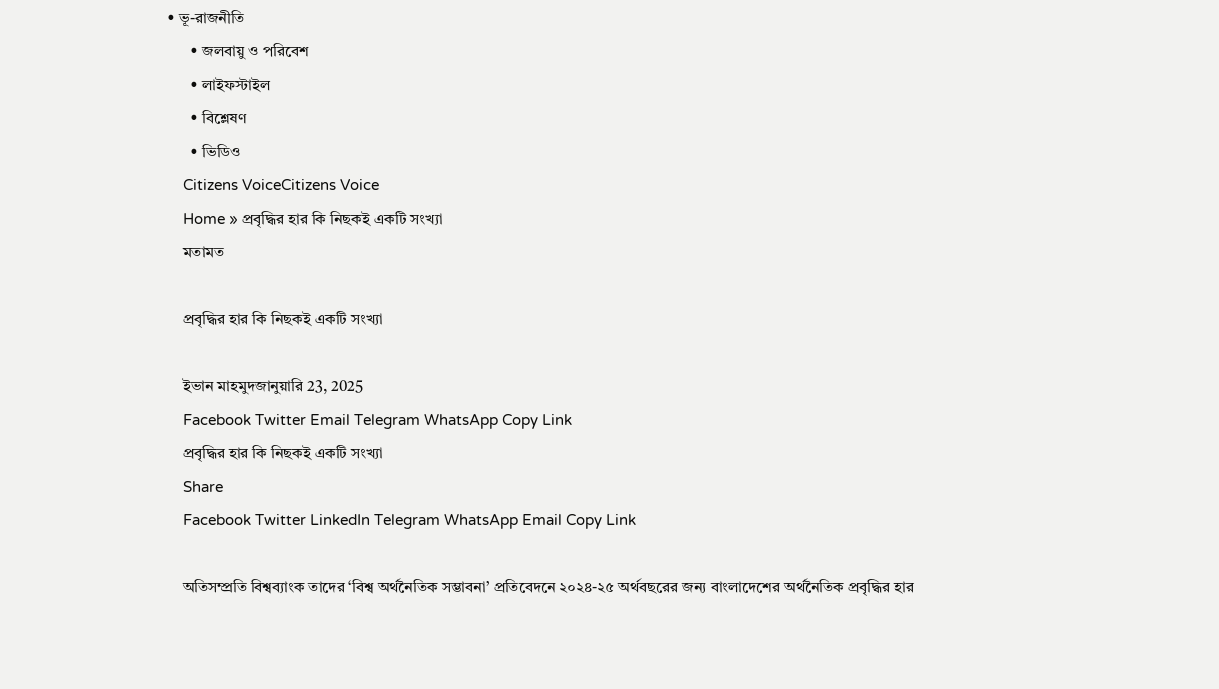• ভূ-রাজনীতি
      • জলবায়ু ও পরিবেশ
      • লাইফস্টাইল
      • বিশ্লেষণ
      • ভিডিও
    Citizens VoiceCitizens Voice
    Home » প্রবৃদ্ধির হার কি নিছকই একটি সংখ্যা
    মতামত

    প্রবৃদ্ধির হার কি নিছকই একটি সংখ্যা

    ইভান মাহমুদজানুয়ারি 23, 2025
    Facebook Twitter Email Telegram WhatsApp Copy Link
    প্রবৃদ্ধির হার কি নিছকই একটি সংখ্যা
    Share
    Facebook Twitter LinkedIn Telegram WhatsApp Email Copy Link

    অতিসম্প্রতি বিশ্বব্যাংক তাদের ‘বিশ্ব অর্থনৈতিক সম্ভাবনা’ প্রতিবেদনে ২০২৪-২৫ অর্থবছরের জন্য বাংলাদেশের অর্থনৈতিক প্রবৃদ্ধির হার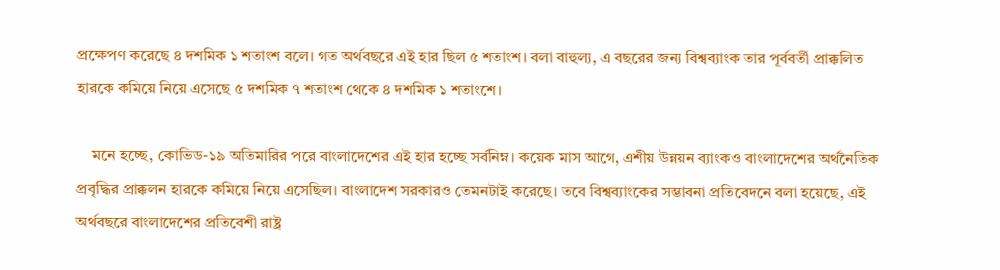প্রক্ষেপণ করেছে ৪ দশমিক ১ শতাংশ বলে। গত অর্থবছরে এই হার ছিল ৫ শতাংশ। বলা বাহুল্য, এ বছরের জন্য বিশ্বব্যাংক তার পূর্ববর্তী প্রাক্কলিত হারকে কমিয়ে নিয়ে এসেছে ৫ দশমিক ৭ শতাংশ থেকে ৪ দশমিক ১ শতাংশে।

    মনে হচ্ছে, কোভিড-১৯ অতিমারির পরে বাংলাদেশের এই হার হচ্ছে সর্বনিম্ন। কয়েক মাস আগে, এশীয় উন্নয়ন ব্যাংকও বাংলাদেশের অর্থনৈতিক প্রবৃদ্ধির প্রাক্কলন হারকে কমিয়ে নিয়ে এসেছিল। বাংলাদেশ সরকারও তেমনটাই করেছে। তবে বিশ্বব্যাংকের সম্ভাবনা প্রতিবেদনে বলা হয়েছে, এই অর্থবছরে বাংলাদেশের প্রতিবেশী রাষ্ট্র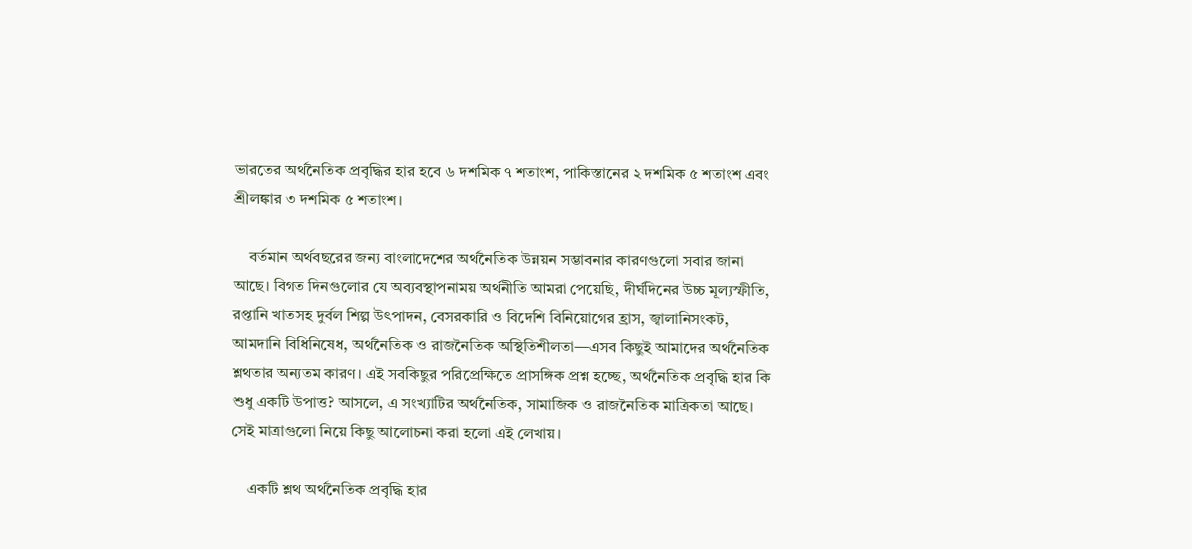ভারতের অর্থনৈতিক প্রবৃদ্ধির হার হবে ৬ দশমিক ৭ শতাংশ, পাকিস্তানের ২ দশমিক ৫ শতাংশ এবং শ্রীলঙ্কার ৩ দশমিক ৫ শতাংশ।

    বর্তমান অর্থবছরের জন্য বাংলাদেশের অর্থনৈতিক উন্নয়ন সম্ভাবনার কারণগুলো সবার জানা আছে। বিগত দিনগুলোর যে অব্যবস্থাপনাময় অর্থনীতি আমরা পেয়েছি, দীর্ঘদিনের উচ্চ মূল্যস্ফীতি, রপ্তানি খাতসহ দুর্বল শিল্প উৎপাদন, বেসরকারি ও বিদেশি বিনিয়োগের হ্রাস, জ্বালানিসংকট, আমদানি বিধিনিষেধ, অর্থনৈতিক ও রাজনৈতিক অস্থিতিশীলতা—এসব কিছুই আমাদের অর্থনৈতিক শ্লথতার অন্যতম কারণ। এই সবকিছুর পরিপ্রেক্ষিতে প্রাসঙ্গিক প্রশ্ন হচ্ছে, অর্থনৈতিক প্রবৃদ্ধি হার কি শুধু একটি উপাত্ত? আসলে, এ সংখ্যাটির অর্থনৈতিক, সামাজিক ও রাজনৈতিক মাত্রিকতা আছে। সেই মাত্রাগুলো নিয়ে কিছু আলোচনা করা হলো এই লেখায়।

    একটি শ্লথ অর্থনৈতিক প্রবৃদ্ধি হার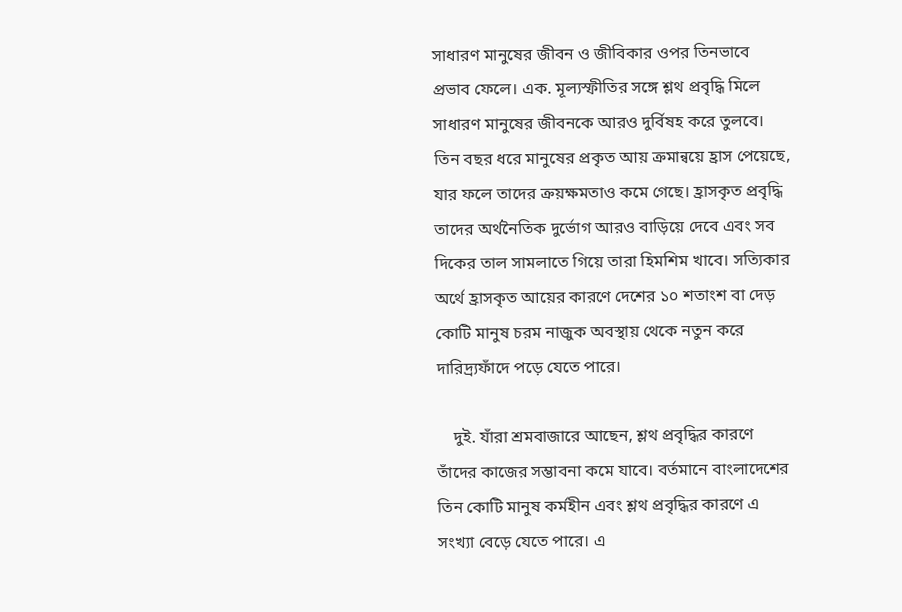সাধারণ মানুষের জীবন ও জীবিকার ওপর তিনভাবে প্রভাব ফেলে। এক. মূল্যস্ফীতির সঙ্গে শ্লথ প্রবৃদ্ধি মিলে সাধারণ মানুষের জীবনকে আরও দুর্বিষহ করে তুলবে। তিন বছর ধরে মানুষের প্রকৃত আয় ক্রমান্বয়ে হ্রাস পেয়েছে, যার ফলে তাদের ক্রয়ক্ষমতাও কমে গেছে। হ্রাসকৃত প্রবৃদ্ধি তাদের অর্থনৈতিক দুর্ভোগ আরও বাড়িয়ে দেবে এবং সব দিকের তাল সামলাতে গিয়ে তারা হিমশিম খাবে। সত্যিকার অর্থে হ্রাসকৃত আয়ের কারণে দেশের ১০ শতাংশ বা দেড় কোটি মানুষ চরম নাজুক অবস্থায় থেকে নতুন করে দারিদ্র্যফাঁদে পড়ে যেতে পারে।

    দুই. যাঁরা শ্রমবাজারে আছেন, শ্লথ প্রবৃদ্ধির কারণে তাঁদের কাজের সম্ভাবনা কমে যাবে। বর্তমানে বাংলাদেশের তিন কোটি মানুষ কর্মহীন এবং শ্লথ প্রবৃদ্ধির কারণে এ সংখ্যা বেড়ে যেতে পারে। এ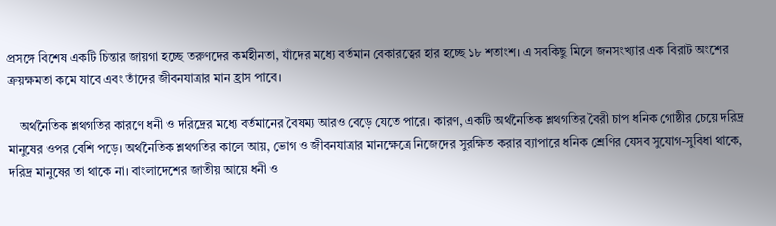প্রসঙ্গে বিশেষ একটি চিন্তার জায়গা হচ্ছে তরুণদের কর্মহীনতা, যাঁদের মধ্যে বর্তমান বেকারত্বের হার হচ্ছে ১৮ শতাংশ। এ সবকিছু মিলে জনসংখ্যার এক বিরাট অংশের ক্রয়ক্ষমতা কমে যাবে এবং তাঁদের জীবনযাত্রার মান হ্রাস পাবে।

    অর্থনৈতিক শ্লথগতির কারণে ধনী ও দরিদ্রের মধ্যে বর্তমানের বৈষম্য আরও বেড়ে যেতে পারে। কারণ, একটি অর্থনৈতিক শ্লথগতির বৈরী চাপ ধনিক গোষ্ঠীর চেয়ে দরিদ্র মানুষের ওপর বেশি পড়ে। অর্থনৈতিক শ্লথগতির কালে আয়, ভোগ ও জীবনযাত্রার মানক্ষেত্রে নিজেদের সুরক্ষিত করার ব্যাপারে ধনিক শ্রেণির যেসব সুযোগ-সুবিধা থাকে, দরিদ্র মানুষের তা থাকে না। বাংলাদেশের জাতীয় আয়ে ধনী ও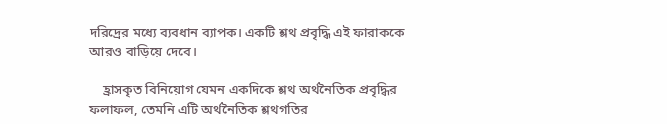দরিদ্রের মধ্যে ব্যবধান ব্যাপক। একটি শ্লথ প্রবৃদ্ধি এই ফারাককে আরও বাড়িয়ে দেবে।

    হ্রাসকৃত বিনিয়োগ যেমন একদিকে শ্লথ অর্থনৈতিক প্রবৃদ্ধির ফলাফল, তেমনি এটি অর্থনৈতিক শ্লথগতির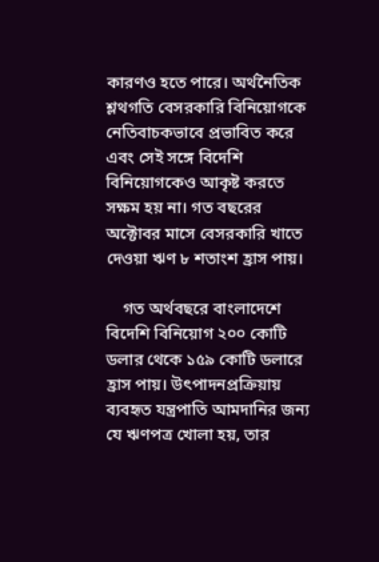কারণও হতে পারে। অর্থনৈতিক শ্লথগতি বেসরকারি বিনিয়োগকে নেতিবাচকভাবে প্রভাবিত করে এবং সেই সঙ্গে বিদেশি বিনিয়োগকেও আকৃষ্ট করতে সক্ষম হয় না। গত বছরের অক্টোবর মাসে বেসরকারি খাতে দেওয়া ঋণ ৮ শতাংশ হ্রাস পায়।

    গত অর্থবছরে বাংলাদেশে বিদেশি বিনিয়োগ ২০০ কোটি ডলার থেকে ১৫৯ কোটি ডলারে হ্রাস পায়। উৎপাদনপ্রক্রিয়ায় ব্যবহৃত যন্ত্রপাতি আমদানির জন্য যে ঋণপত্র খোলা হয়, তার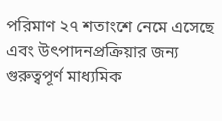পরিমাণ ২৭ শতাংশে নেমে এসেছে এবং উৎপাদনপ্রক্রিয়ার জন্য গুরুত্বপূর্ণ মাধ্যমিক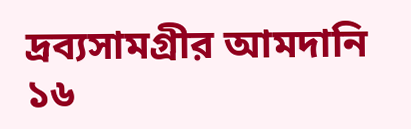দ্রব্যসামগ্রীর আমদানি ১৬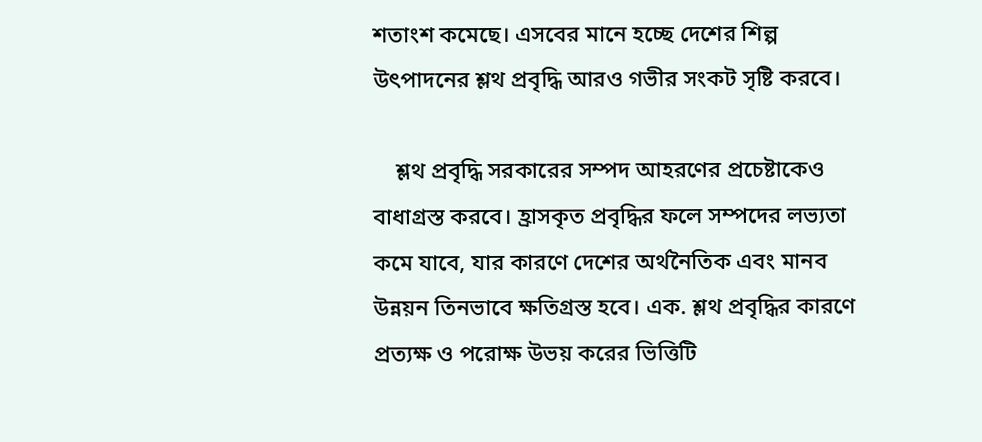শতাংশ কমেছে। এসবের মানে হচ্ছে দেশের শিল্প উৎপাদনের শ্লথ প্রবৃদ্ধি আরও গভীর সংকট সৃষ্টি করবে।

    শ্লথ প্রবৃদ্ধি সরকারের সম্পদ আহরণের প্রচেষ্টাকেও বাধাগ্রস্ত করবে। হ্রাসকৃত প্রবৃদ্ধির ফলে সম্পদের লভ্যতা কমে যাবে, যার কারণে দেশের অর্থনৈতিক এবং মানব উন্নয়ন তিনভাবে ক্ষতিগ্রস্ত হবে। এক. শ্লথ প্রবৃদ্ধির কারণে প্রত্যক্ষ ও পরোক্ষ উভয় করের ভিত্তিটি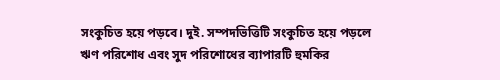সংকুচিত হয়ে পড়বে। দুই. সম্পদভিত্তিটি সংকুচিত হয়ে পড়লে ঋণ পরিশোধ এবং সুদ পরিশোধের ব্যাপারটি হুমকির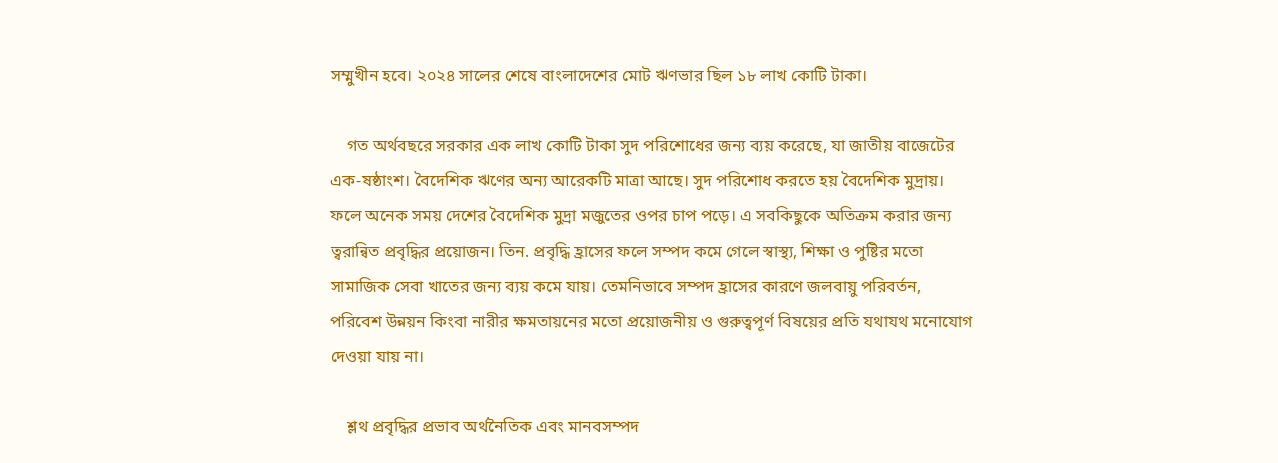সম্মুখীন হবে। ২০২৪ সালের শেষে বাংলাদেশের মোট ঋণভার ছিল ১৮ লাখ কোটি টাকা।

    গত অর্থবছরে সরকার এক লাখ কোটি টাকা সুদ পরিশোধের জন্য ব্যয় করেছে, যা জাতীয় বাজেটের এক-ষষ্ঠাংশ। বৈদেশিক ঋণের অন্য আরেকটি মাত্রা আছে। সুদ পরিশোধ করতে হয় বৈদেশিক মুদ্রায়। ফলে অনেক সময় দেশের বৈদেশিক মুদ্রা মজুতের ওপর চাপ পড়ে। এ সবকিছুকে অতিক্রম করার জন্য ত্বরান্বিত প্রবৃদ্ধির প্রয়োজন। তিন. প্রবৃদ্ধি হ্রাসের ফলে সম্পদ কমে গেলে স্বাস্থ্য, শিক্ষা ও পুষ্টির মতো সামাজিক সেবা খাতের জন্য ব্যয় কমে যায়। তেমনিভাবে সম্পদ হ্রাসের কারণে জলবায়ু পরিবর্তন, পরিবেশ উন্নয়ন কিংবা নারীর ক্ষমতায়নের মতো প্রয়োজনীয় ও গুরুত্বপূর্ণ বিষয়ের প্রতি যথাযথ মনোযোগ দেওয়া যায় না।

    শ্লথ প্রবৃদ্ধির প্রভাব অর্থনৈতিক এবং মানবসম্পদ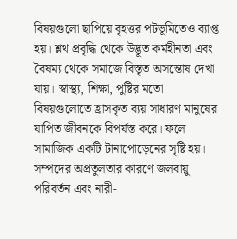বিষয়গুলো ছাপিয়ে বৃহত্তর পটভূমিতেও ব্যাপ্ত হয়। শ্লথ প্রবৃদ্ধি থেকে উদ্ভূত কর্মহীনতা এবং বৈষম্য থেকে সমাজে বিস্তৃত অসন্তোষ দেখা যায়। স্বাস্থ্য, শিক্ষা, পুষ্টির মতো বিষয়গুলোতে হ্রাসকৃত ব্যয় সাধারণ মানুষের যাপিত জীবনকে বিপর্যস্ত করে। ফলে সামাজিক একটি টানাপোড়েনের সৃষ্টি হয়। সম্পদের অপ্রতুলতার কারণে জলবায়ু পরিবর্তন এবং নারী-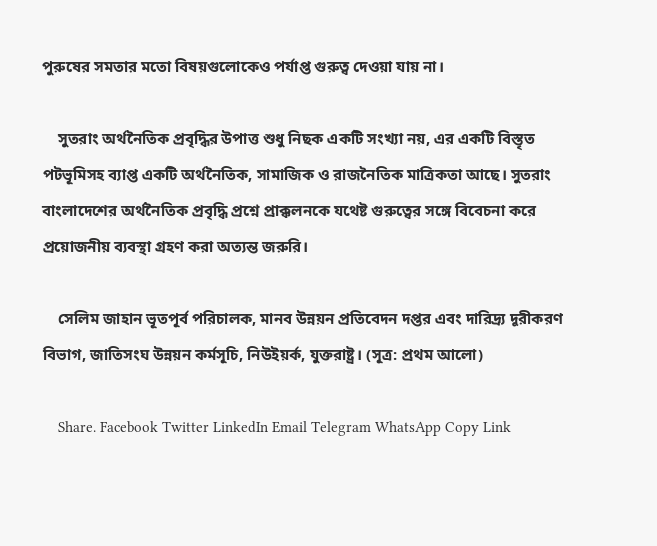পুরুষের সমতার মতো বিষয়গুলোকেও পর্যাপ্ত গুরুত্ব দেওয়া যায় না।

    সুতরাং অর্থনৈতিক প্রবৃদ্ধির উপাত্ত শুধু নিছক একটি সংখ্যা নয়, এর একটি বিস্তৃত পটভূমিসহ ব্যাপ্ত একটি অর্থনৈতিক, সামাজিক ও রাজনৈতিক মাত্রিকতা আছে। সুতরাং বাংলাদেশের অর্থনৈতিক প্রবৃদ্ধি প্রশ্নে প্রাক্কলনকে যথেষ্ট গুরুত্বের সঙ্গে বিবেচনা করে প্রয়োজনীয় ব্যবস্থা গ্রহণ করা অত্যন্ত জরুরি।

    সেলিম জাহান ভূতপূর্ব পরিচালক, মানব উন্নয়ন প্রতিবেদন দপ্তর এবং দারিদ্র্য দূরীকরণ বিভাগ, জাতিসংঘ উন্নয়ন কর্মসূচি, নিউইয়র্ক, যুক্তরাষ্ট্র। (সূত্র: প্রথম আলো)

    Share. Facebook Twitter LinkedIn Email Telegram WhatsApp Copy Link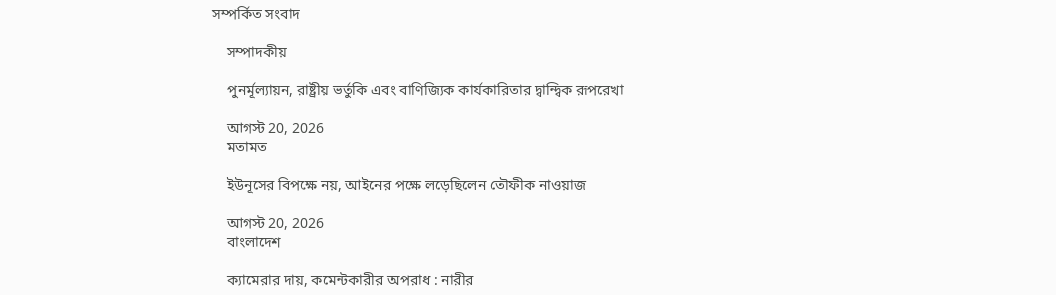সম্পর্কিত সংবাদ

    সম্পাদকীয়

    পুনর্মূল্যায়ন, রাষ্ট্রীয় ভর্তুকি এবং বাণিজ্যিক কার্যকারিতার দ্বান্দ্বিক রূপরেখা

    আগস্ট 20, 2026
    মতামত

    ইউনূসের বিপক্ষে নয়, আইনের পক্ষে লড়েছিলেন তৌফীক নাওয়াজ

    আগস্ট 20, 2026
    বাংলাদেশ

    ক্যামেরার দায়, কমেন্টকারীর অপরাধ : নারীর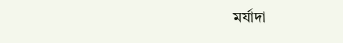মর্যাদা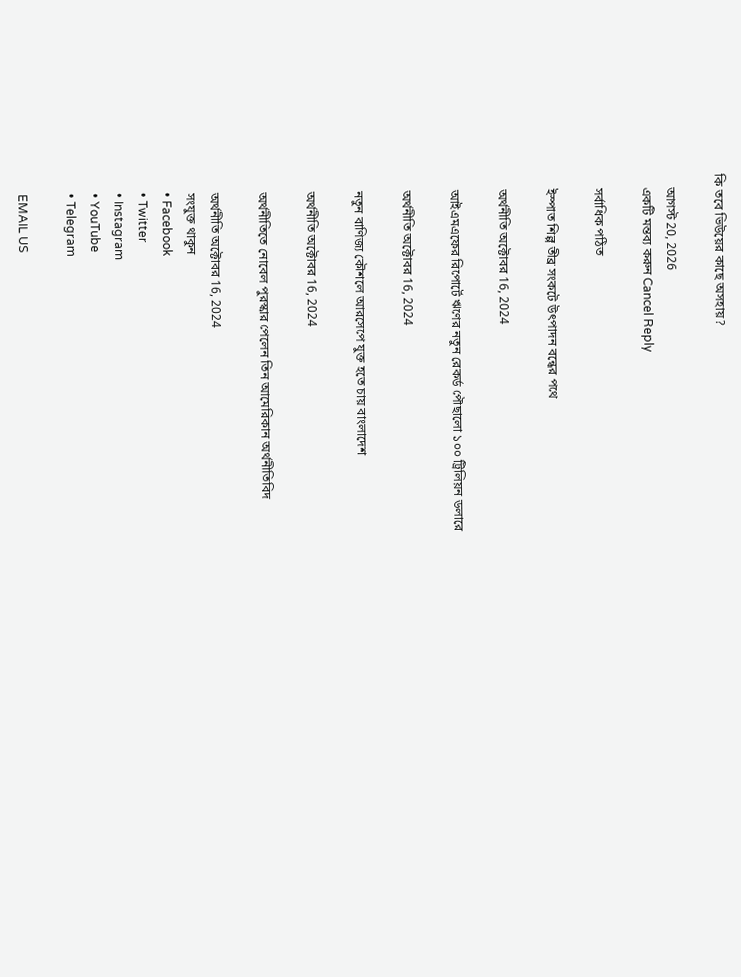কি তবে ভিউয়ের কাছে অসহায়?

    আগস্ট 20, 2026
    একটি মন্তব্য করুন Cancel Reply

    সর্বাধিক পঠিত

    ইস্পাত শিল্প তীব্র সংকটে উৎপাদন বন্ধের পথে

    অর্থনীতি অক্টোবর 16, 2024

    আইএমএফের রিপোর্টে ঋণের নতুন রেকর্ড পৌছালো ১০০ ট্রিলিয়ন ডলারে

    অর্থনীতি অক্টোবর 16, 2024

    নতুন বাণিজ্য কৌশলে আরসেপে যুক্ত হতে চায় বাংলাদেশ

    অর্থনীতি অক্টোবর 16, 2024

    অর্থনীতিতে নোবেল পুরস্কার পেলেন তিন আমেরিকান অর্থনীতিবিদ

    অর্থনীতি অক্টোবর 16, 2024
    সংযুক্ত থাকুন
    • Facebook
    • Twitter
    • Instagram
    • YouTube
    • Telegram

    EMAIL US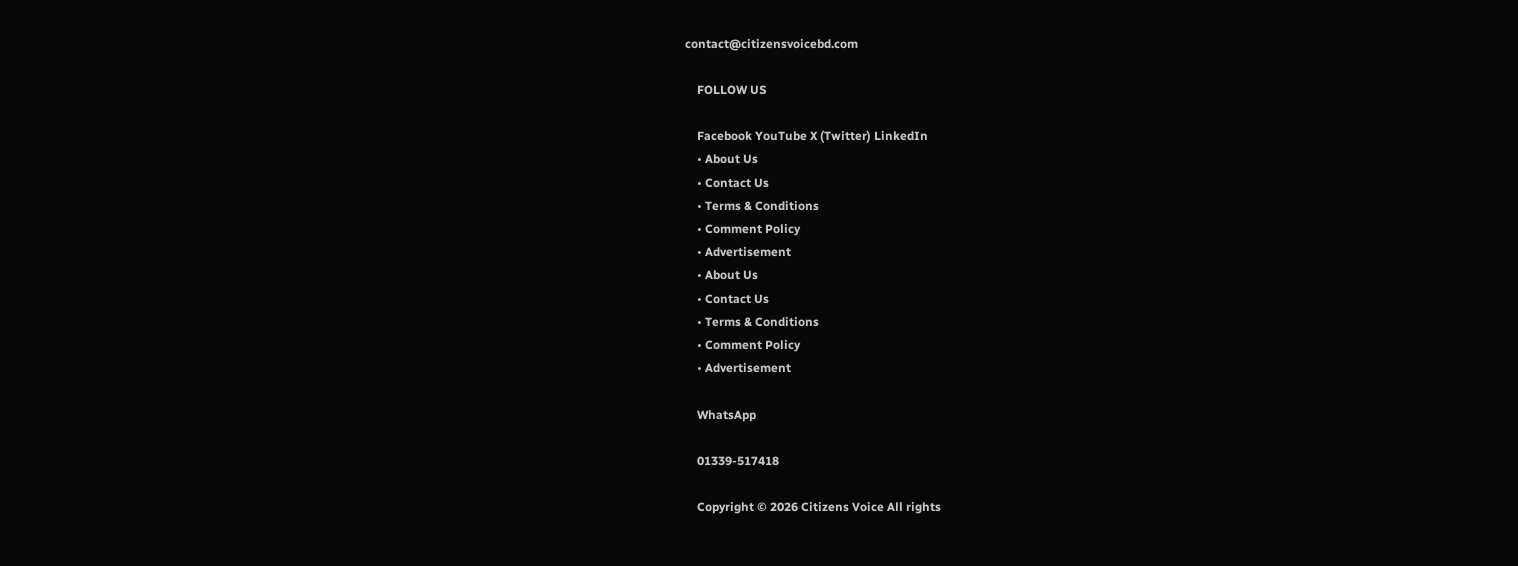contact@citizensvoicebd.com

    FOLLOW US

    Facebook YouTube X (Twitter) LinkedIn
    • About Us
    • Contact Us
    • Terms & Conditions
    • Comment Policy
    • Advertisement
    • About Us
    • Contact Us
    • Terms & Conditions
    • Comment Policy
    • Advertisement

    WhatsApp

    01339-517418

    Copyright © 2026 Citizens Voice All rights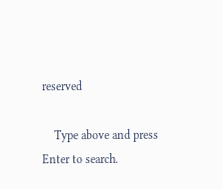reserved

    Type above and press Enter to search.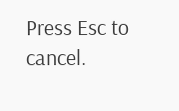Press Esc to cancel.